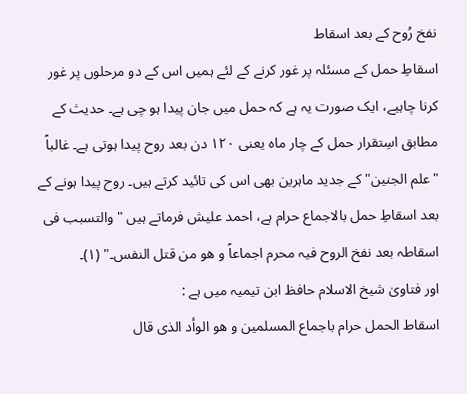نفخ رُوح کے بعد اسقاط
اسقاطِ حمل کے مسئلہ پر غور کرنے کے لئے ہمیں اس کے دو مرحلوں پر غور کرنا چاہیے، ایک صورت یہ ہے کہ حمل میں جان پیدا ہو چی ہے۔ حدیث کے مطابق اسِتقرار حمل کے چار ماہ یعنی ۱۲۰ دن بعد روح پیدا ہوتی ہے۔ غالباً "علم الجنین" کے جدید ماہرین بھی اس کی تائید کرتے ہیں۔ روح پیدا ہونے کے بعد اسقاطِ حمل بالاجماع حرام ہے، احمد علیش فرماتے ہیں "والتسبب فی اسقاطہ بعد نفخ الروح فیہ محرم اجماعاً و ھو من قتل النفس۔" (۱)۔
اور فتاویٰ شیخ الاسلام حافظ ابن تیمیہ میں ہے :
اسقاط الحمل حرام باجماع المسلمین و ھو الوأد الذی قال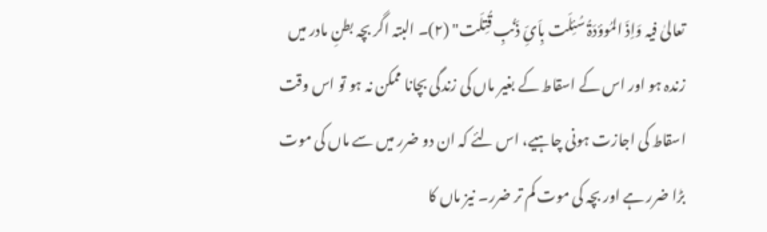تعالیٰ فیہ وَاِذَ المُوؤدَۃُ سُئِلَت بِاَیِّ ذَنُبِ قُتِلَت" (۲)۔ البتہ اگر بچہ بطنِ مادر میں زندہ ہو اور اس کے اسقاط کے بغیر ماں کی زندگی بچانا ممکن نہ ہو تو اس وقت اسقاط کی اجازت ہونی چاہیے، اس لئے کہ ان دو ضرر میں سے ماں کی موت بڑا ضرر ہے اور بچہ کی موت کم تر ضرر۔ نیز ماں کا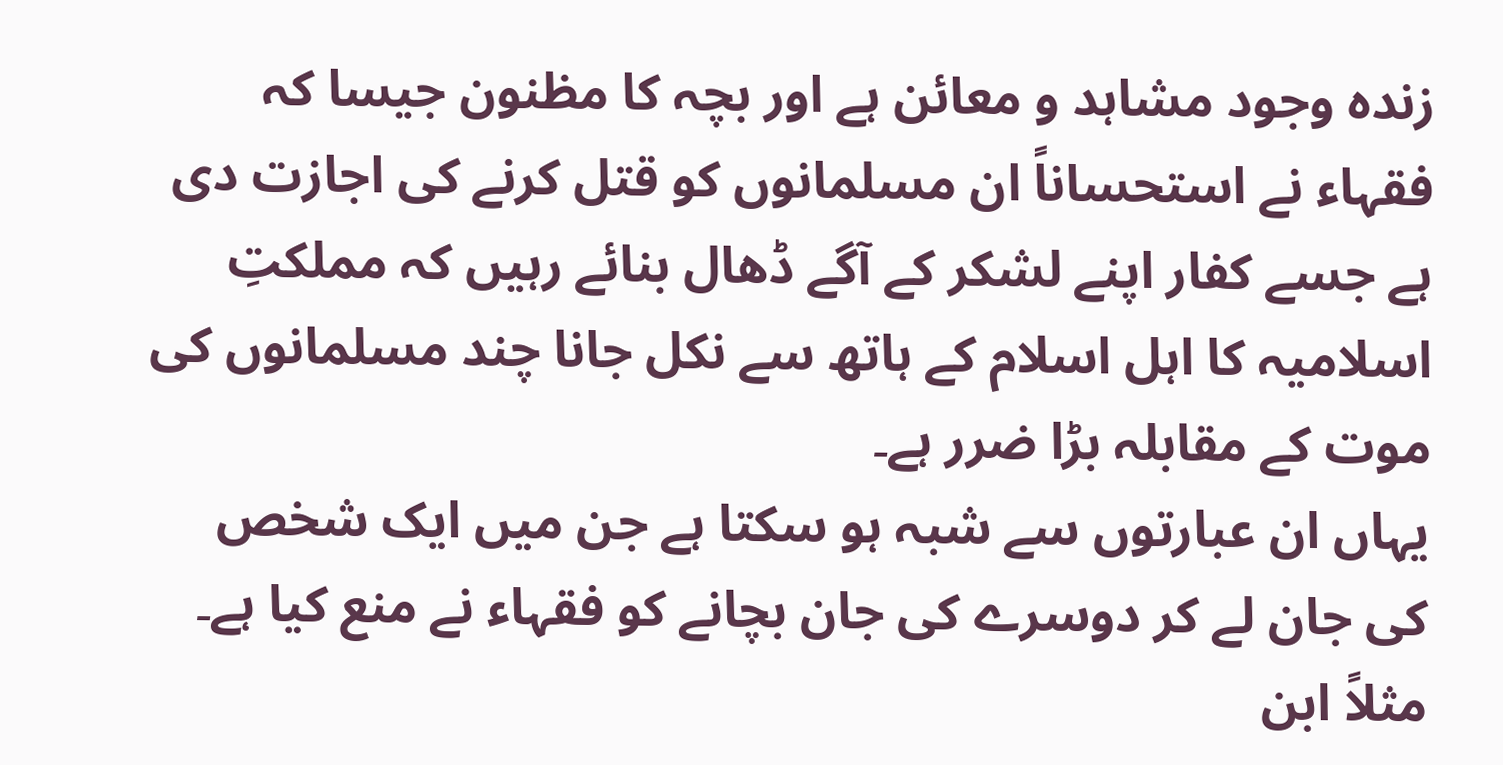زندہ وجود مشاہد و معائن ہے اور بچہ کا مظنون جیسا کہ فقہاء نے استحساناً ان مسلمانوں کو قتل کرنے کی اجازت دی ہے جسے کفار اپنے لشکر کے آگے ڈھال بنائے رہیں کہ مملکتِ اسلامیہ کا اہل اسلام کے ہاتھ سے نکل جانا چند مسلمانوں کی موت کے مقابلہ بڑا ضرر ہے۔
یہاں ان عبارتوں سے شبہ ہو سکتا ہے جن میں ایک شخص کی جان لے کر دوسرے کی جان بچانے کو فقہاء نے منع کیا ہے۔ مثلاً ابن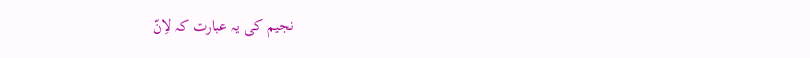نجیم کی یہ عبارت کہ لاِنّ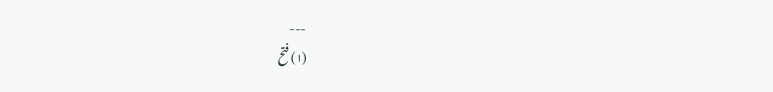---
(۱) فتح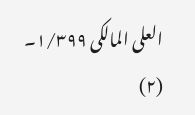العلی المالکی ۱/۳۹۹۔
(۲)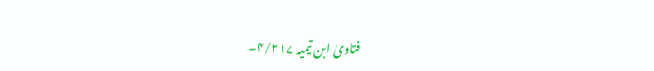فتاویٰ ابن تیمیہ ۴/۲۱۷۔